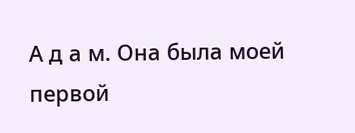А д а м. Она была моей первой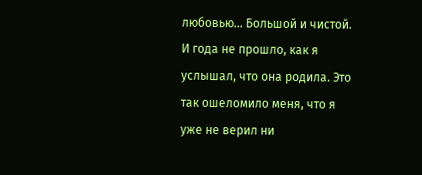любовью… Большой и чистой. И года не прошло, как я услышал, что она родила. Это так ошеломило меня, что я уже не верил ни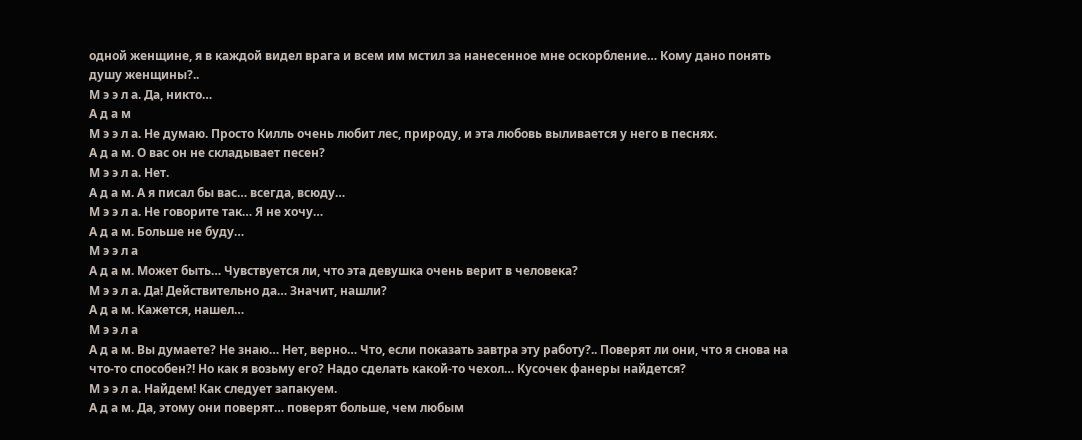одной женщине, я в каждой видел врага и всем им мстил за нанесенное мне оскорбление… Кому дано понять душу женщины?..
М э э л а. Да, никто…
А д а м
М э э л а. Не думаю. Просто Килль очень любит лес, природу, и эта любовь выливается у него в песнях.
А д а м. О вас он не складывает песен?
М э э л а. Нет.
А д а м. А я писал бы вас… всегда, всюду…
М э э л а. Не говорите так… Я не хочу…
А д а м. Больше не буду…
М э э л а
А д а м. Может быть… Чувствуется ли, что эта девушка очень верит в человека?
М э э л а. Да! Действительно да… Значит, нашли?
А д а м. Кажется, нашел…
М э э л а
А д а м. Вы думаете? Не знаю… Нет, верно… Что, если показать завтра эту работу?.. Поверят ли они, что я снова на что-то способен?! Но как я возьму его? Надо сделать какой-то чехол… Кусочек фанеры найдется?
М э э л а. Найдем! Как следует запакуем.
А д а м. Да, этому они поверят… поверят больше, чем любым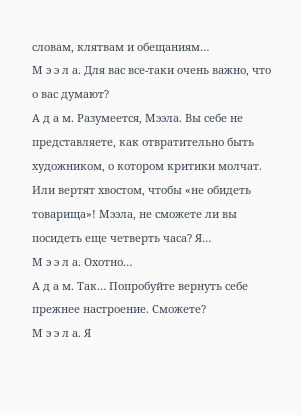словам, клятвам и обещаниям…
М э э л а. Для вас все-таки очень важно, что о вас думают?
А д а м. Разумеется, Мээла. Вы себе не представляете, как отвратительно быть художником, о котором критики молчат. Или вертят хвостом, чтобы «не обидеть товарища»! Мээла, не сможете ли вы посидеть еще четверть часа? Я…
М э э л а. Охотно…
А д а м. Так… Попробуйте вернуть себе прежнее настроение. Сможете?
М э э л а. Я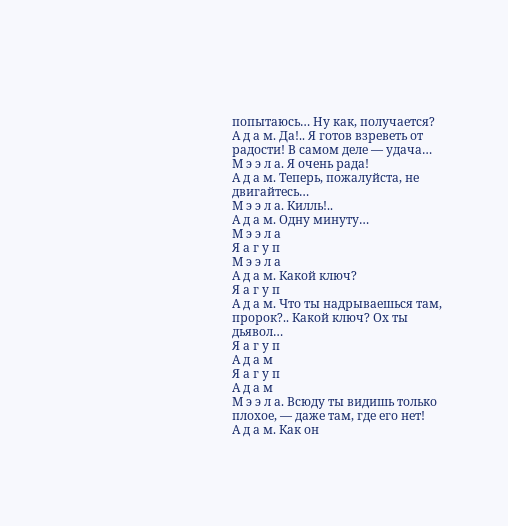попытаюсь… Ну как, получается?
А д а м. Да!.. Я готов взреветь от радости! В самом деле — удача…
М э э л а. Я очень рада!
А д а м. Теперь, пожалуйста, не двигайтесь…
М э э л а. Килль!..
А д а м. Одну минуту…
М э э л а
Я а г у п
М э э л а
А д а м. Какой ключ?
Я а г у п
А д а м. Что ты надрываешься там, пророк?.. Какой ключ? Ох ты дьявол…
Я а г у п
А д а м
Я а г у п
А д а м
М э э л а. Всюду ты видишь только плохое, — даже там, где его нет!
А д а м. Как он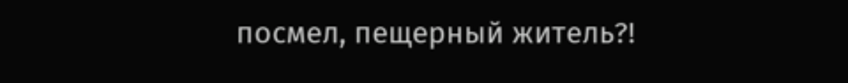посмел, пещерный житель?!